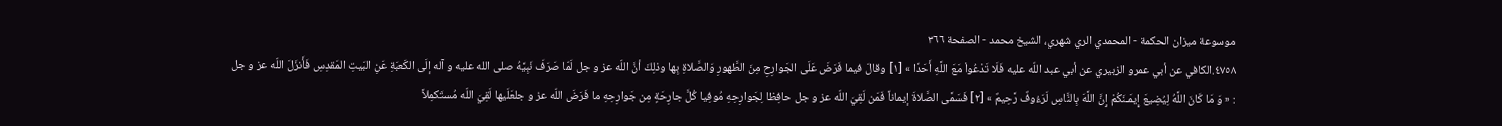موسوعة ميزان الحکمة - المحمدي الري شهري، الشيخ محمد - الصفحة ٣٦٦
٤٧٥٨.الكافي عن أبي عمرو الزبيري عن أبي عبد اللّه عليه فَلَا تَدْعُواْ مَعَ اللَّهِ أَحَدًا » [١] وقالَ فيما فَرَضَ عَلَى الجَوارِحِ مِنَ الطَّهورِ وَالصَّلاةِ بِها وذلِكَ أنَّ اللّه عز و جل لَمّا صَرَفَ نَبِيَّهُ صلى الله عليه و آله إلَى الكَعبَةِ عَنِ البَيتِ المَقدِسِ فَأَنزَلَ اللّه عز و جل : « وَ مَا كَانَ اللَّهُ لِيُضِيعَ إِيمَـنَكُمْ إِنَّ اللَّهَ بِالنَّاسِ لَرَءُوفٌ رَّحِيمٌ » [٢] فَسَمَّى الصَّلاةَ إيماناً فَمَن لَقِيَ اللّه عز و جل حافِظا لِجَوارِحِهِ مُوفِيا كُلَّ جارِحَةٍ مِن جَوارِحِهِ ما فَرَضَ اللّه عز و جلعَلَيها لَقِيَ اللّه مُستَكمِلاً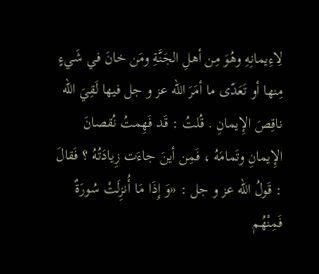لِاءِيمانِهِ وهُوَ مِن أهلِ الجَنَّةِ ومَن خانَ في شَيءٍ مِنها أو تَعَدّى ما أمَرَ اللّه عز و جل فيها لَقِيَ اللّه ناقِصَ الإِيمانِ . قُلتُ : قَد فَهِمتُ نُقصانَ الإِيمانِ وتَمامَهُ ، فَمِن أينَ جاءَت زِيادَتُهُ ؟ فَقالَ : قَولُ اللّه عز و جل : «وَ إِذَا مَـا أُنزِلَتْ سُورَةٌ فَمِنْهُم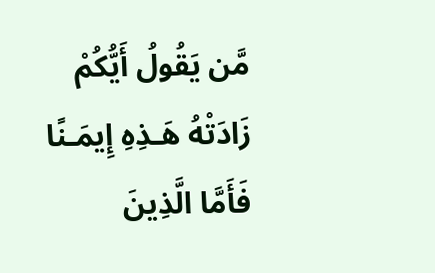مَّن يَقُولُ أَيُّكُمْ زَادَتْهُ هَـذِهِ إِيمَـنًا فَأَمَّا الَّذِينَ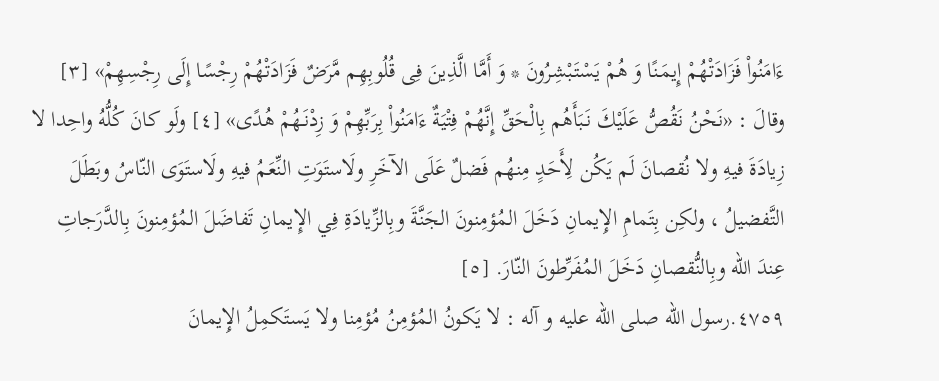ءَامَنُواْ فَزَادَتْهُمْ إِيمَـنًا وَ هُمْ يَسْتَبْشِرُونَ * وَ أَمَّا الَّذِينَ فِى قُلُوبِهِم مَّرَضٌ فَزَادَتْهُمْ رِجْسًا إِلَى رِجْسِهِمْ» [٣] وقالَ : «نَحْنُ نَقُصُّ عَلَيْكَ نَبَأَهُم بِالْحَقِّ إِنَّهُمْ فِتْيَةٌ ءَامَنُواْ بِرَبِّهِمْ وَ زِدْنَـهُمْ هُدًى» [٤] ولَو كانَ كُلُّهُ واحِدا لا زِيادَةَ فيهِ ولا نُقصانَ لَم يَكُن لِأَحَدٍ مِنهُم فَضلٌ عَلَى الآخَرِ ولَاستَوَتِ النِّعَمُ فيهِ ولَاستَوَى النّاسُ وبَطَلَ التَّفضيلُ ، ولكِن بِتَمامِ الإِيمانِ دَخَلَ المُؤمِنونَ الجَنَّةَ وبِالزِّيادَةِ فِي الإِيمانِ تَفاضَلَ المُؤمِنونَ بِالدَّرَجاتِ عِندَ اللّه وبِالنُّقصانِ دَخَلَ المُفَرِّطونَ النّارَ. [٥]
٤٧٥٩.رسول اللّه صلى الله عليه و آله : لا يَكونُ المُؤمِنُ مُؤمِنا ولا يَستَكمِلُ الإِيمانَ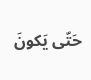حَتّى يَكونَ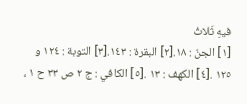فيهِ ثَلاثُ
[١] الجنّ : ١٨.[٢] البقرة : ١٤٣.[٣] التوبة : ١٢٤ و ١٢٥ .[٤] الكهف : ١٣ .[٥] الكافي : ج ٢ ص ٣٣ ح ١ ،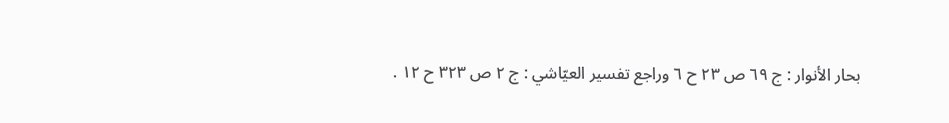بحار الأنوار : ج ٦٩ ص ٢٣ ح ٦ وراجع تفسير العيّاشي : ج ٢ ص ٣٢٣ ح ١٢ .